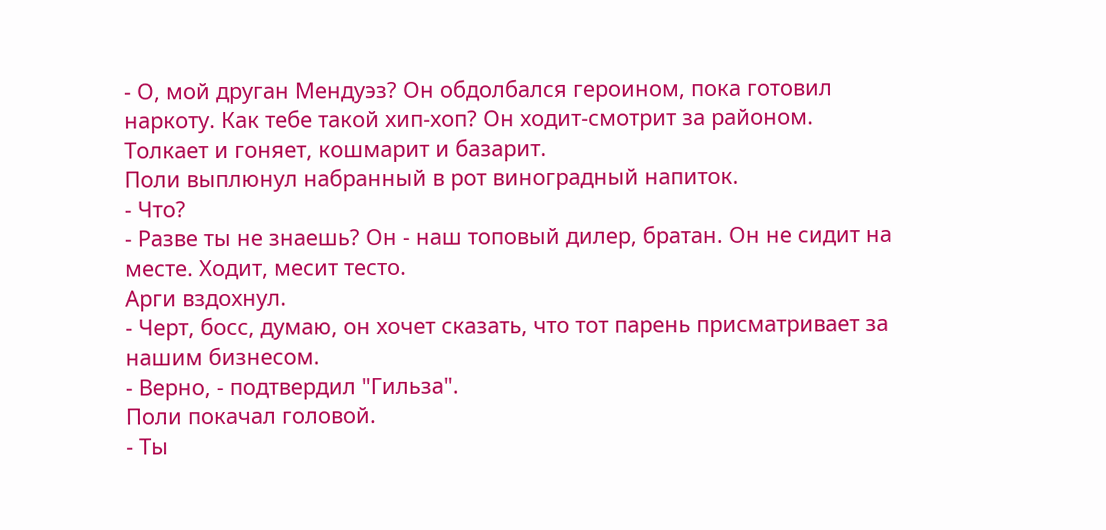- О, мой друган Мендуэз? Он обдолбался героином, пока готовил наркоту. Как тебе такой хип-хоп? Он ходит-смотрит за районом. Толкает и гоняет, кошмарит и базарит.
Поли выплюнул набранный в рот виноградный напиток.
- Что?
- Разве ты не знаешь? Он - наш топовый дилер, братан. Он не сидит на месте. Ходит, месит тесто.
Арги вздохнул.
- Черт, босс, думаю, он хочет сказать, что тот парень присматривает за нашим бизнесом.
- Верно, - подтвердил "Гильза".
Поли покачал головой.
- Ты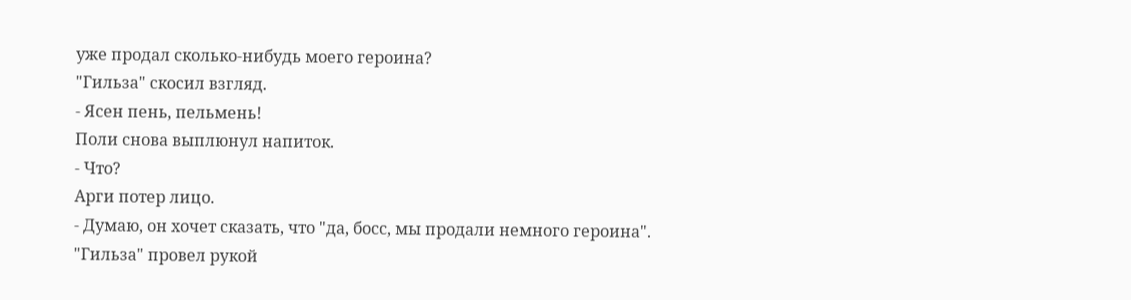уже продал сколько-нибудь моего героина?
"Гильза" скосил взгляд.
- Ясен пень, пельмень!
Поли снова выплюнул напиток.
- Что?
Арги потер лицо.
- Думаю, он хочет сказать, что "да, босс, мы продали немного героина".
"Гильза" провел рукой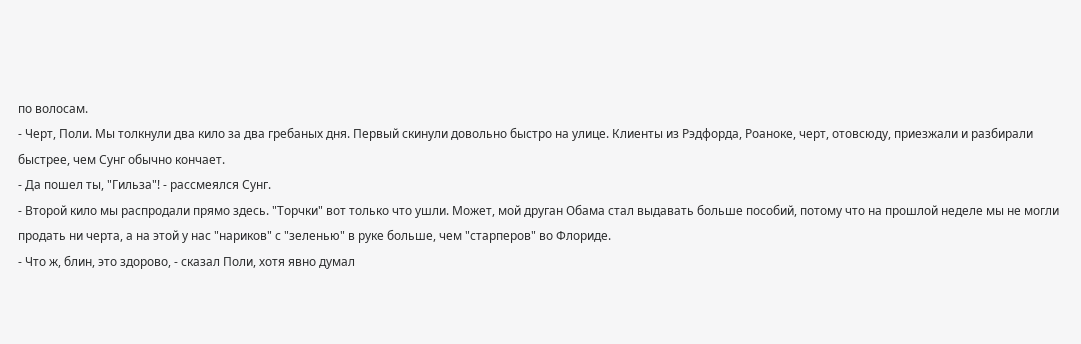по волосам.
- Черт, Поли. Мы толкнули два кило за два гребаных дня. Первый скинули довольно быстро на улице. Клиенты из Рэдфорда, Роаноке, черт, отовсюду, приезжали и разбирали быстрее, чем Сунг обычно кончает.
- Да пошел ты, "Гильза"! - рассмеялся Сунг.
- Второй кило мы распродали прямо здесь. "Торчки" вот только что ушли. Может, мой друган Обама стал выдавать больше пособий, потому что на прошлой неделе мы не могли продать ни черта, а на этой у нас "нариков" с "зеленью" в руке больше, чем "старперов" во Флориде.
- Что ж, блин, это здорово, - сказал Поли, хотя явно думал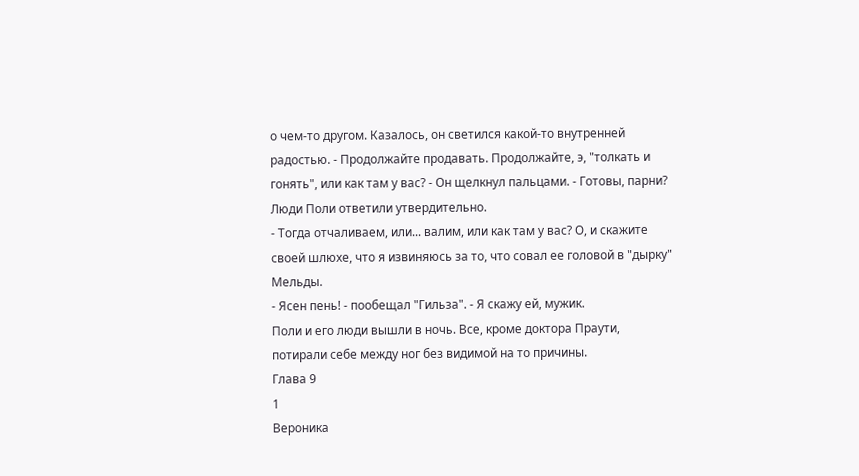о чем-то другом. Казалось, он светился какой-то внутренней радостью. - Продолжайте продавать. Продолжайте, э, "толкать и гонять", или как там у вас? - Он щелкнул пальцами. - Готовы, парни?
Люди Поли ответили утвердительно.
- Тогда отчаливаем, или... валим, или как там у вас? О, и скажите своей шлюхе, что я извиняюсь за то, что совал ее головой в "дырку" Мельды.
- Ясен пень! - пообещал "Гильза". - Я скажу ей, мужик.
Поли и его люди вышли в ночь. Все, кроме доктора Праути, потирали себе между ног без видимой на то причины.
Глава 9
1
Вероника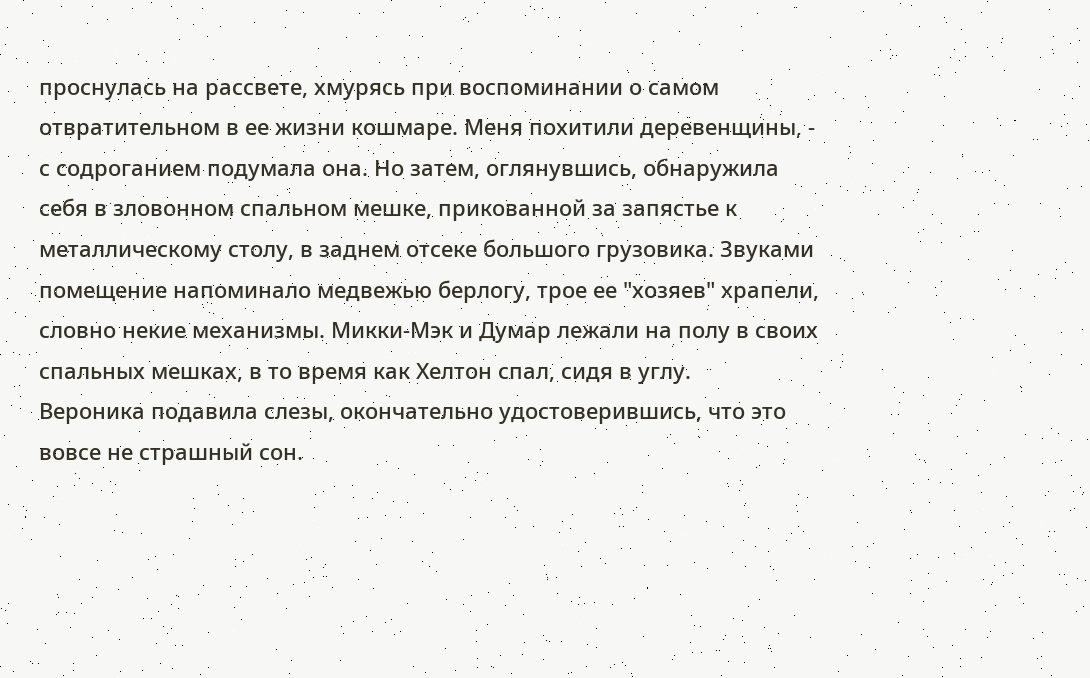проснулась на рассвете, хмурясь при воспоминании о самом отвратительном в ее жизни кошмаре. Меня похитили деревенщины, - с содроганием подумала она. Но затем, оглянувшись, обнаружила себя в зловонном спальном мешке, прикованной за запястье к металлическому столу, в заднем отсеке большого грузовика. Звуками помещение напоминало медвежью берлогу, трое ее "хозяев" храпели, словно некие механизмы. Микки-Мэк и Думар лежали на полу в своих спальных мешках, в то время как Хелтон спал, сидя в углу.
Вероника подавила слезы, окончательно удостоверившись, что это вовсе не страшный сон.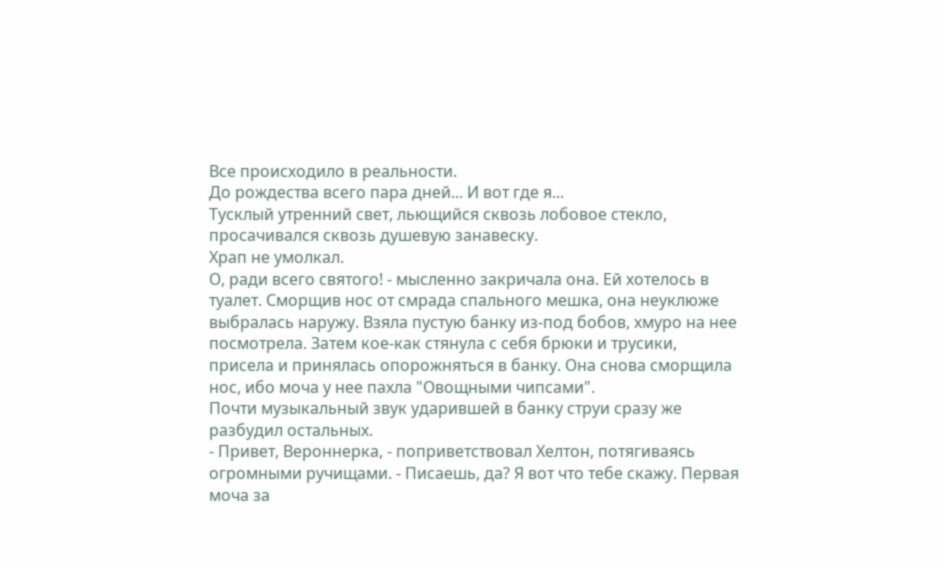Все происходило в реальности.
До рождества всего пара дней... И вот где я...
Тусклый утренний свет, льющийся сквозь лобовое стекло, просачивался сквозь душевую занавеску.
Храп не умолкал.
О, ради всего святого! - мысленно закричала она. Ей хотелось в туалет. Сморщив нос от смрада спального мешка, она неуклюже выбралась наружу. Взяла пустую банку из-под бобов, хмуро на нее посмотрела. Затем кое-как стянула с себя брюки и трусики, присела и принялась опорожняться в банку. Она снова сморщила нос, ибо моча у нее пахла "Овощными чипсами".
Почти музыкальный звук ударившей в банку струи сразу же разбудил остальных.
- Привет, Вероннерка, - поприветствовал Хелтон, потягиваясь огромными ручищами. - Писаешь, да? Я вот что тебе скажу. Первая моча за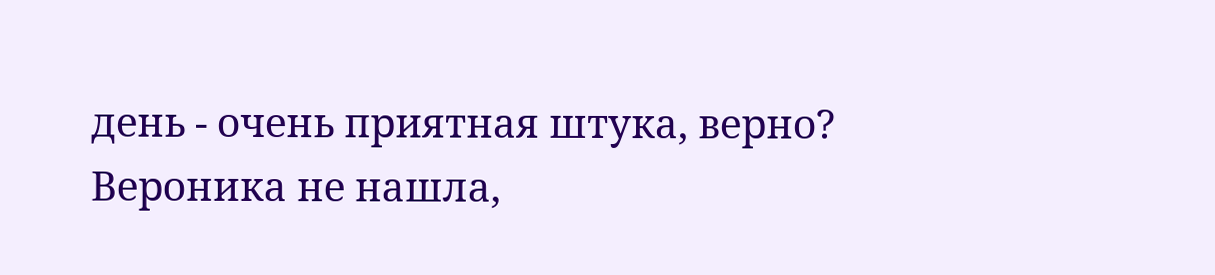день - очень приятная штука, верно?
Вероника не нашла,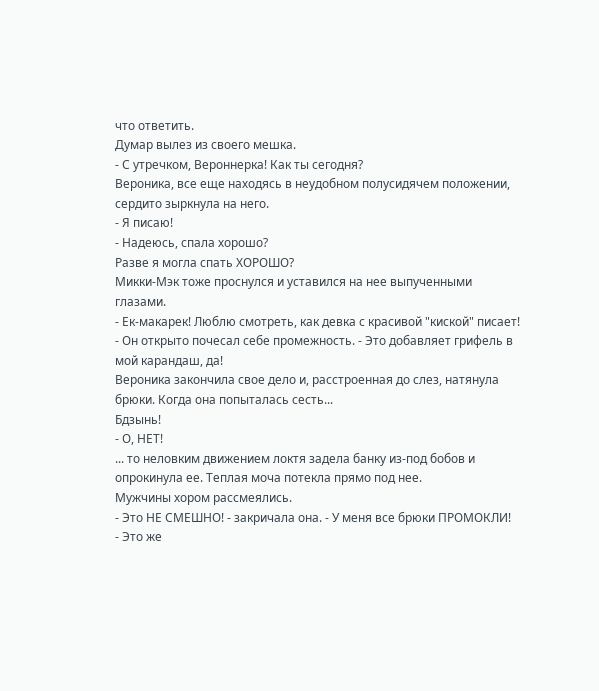что ответить.
Думар вылез из своего мешка.
- С утречком, Вероннерка! Как ты сегодня?
Вероника, все еще находясь в неудобном полусидячем положении, сердито зыркнула на него.
- Я писаю!
- Надеюсь, спала хорошо?
Разве я могла спать ХОРОШО?
Микки-Мэк тоже проснулся и уставился на нее выпученными глазами.
- Ек-макарек! Люблю смотреть, как девка с красивой "киской" писает! - Он открыто почесал себе промежность. - Это добавляет грифель в мой карандаш, да!
Вероника закончила свое дело и, расстроенная до слез, натянула брюки. Когда она попыталась сесть...
Бдзынь!
- О, НЕТ!
... то неловким движением локтя задела банку из-под бобов и опрокинула ее. Теплая моча потекла прямо под нее.
Мужчины хором рассмеялись.
- Это НЕ СМЕШНО! - закричала она. - У меня все брюки ПРОМОКЛИ!
- Это же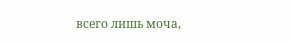всего лишь моча,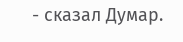- сказал Думар.